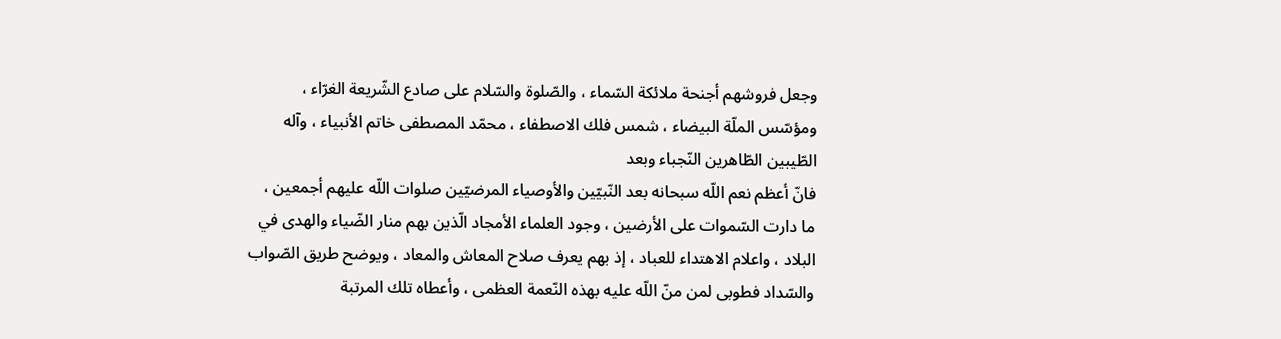وجعل فروشهم أجنحة ملائكة السّماء ، والصّلوة والسّلام على صادع الشّريعة الغرّاء ، ومؤسّس الملّة البيضاء ، شمس فلك الاصطفاء ، محمّد المصطفى خاتم الأنبياء ، وآله الطّيبين الطّاهرين النّجباء وبعد
فانّ أعظم نعم اللّه سبحانه بعد النّبيّين والأوصياء المرضيّين صلوات اللّه عليهم أجمعين ، ما دارت السّموات على الأرضين ، وجود العلماء الأمجاد الّذين بهم منار الضّياء والهدى في البلاد ، واعلام الاهتداء للعباد ، إذ بهم يعرف صلاح المعاش والمعاد ، ويوضح طريق الصّواب والسّداد فطوبى لمن منّ اللّه عليه بهذه النّعمة العظمى ، وأعطاه تلك المرتبة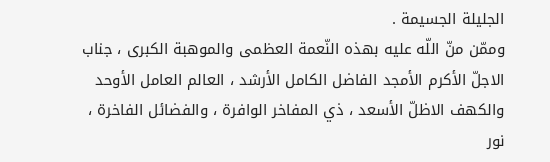الجليلة الجسيمة .
وممّن منّ اللّه عليه بهذه النّعمة العظمى والموهبة الكبرى ، جناب الاجلّ الأكرم الأمجد الفاضل الكامل الأرشد ، العالم العامل الأوحد والكهف الاظلّ الأسعد ، ذي المفاخر الوافرة ، والفضائل الفاخرة ، نور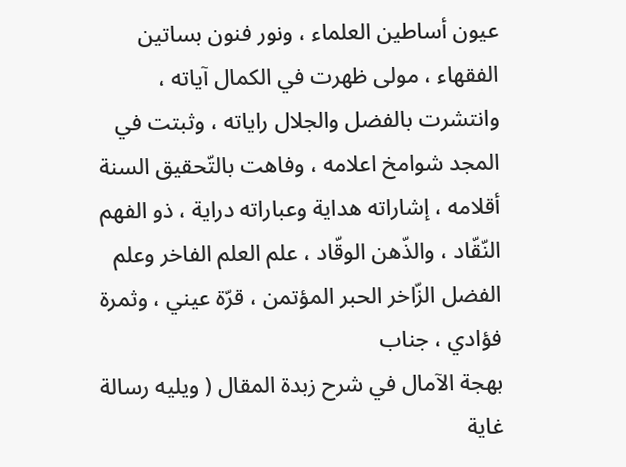عيون أساطين العلماء ، ونور فنون بساتين الفقهاء ، مولى ظهرت في الكمال آياته ، وانتشرت بالفضل والجلال راياته ، وثبتت في المجد شوامخ اعلامه ، وفاهت بالتّحقيق السنة أقلامه ، إشاراته هداية وعباراته دراية ، ذو الفهم النّقّاد ، والذّهن الوقّاد ، علم العلم الفاخر وعلم الفضل الزّاخر الحبر المؤتمن ، قرّة عيني ، وثمرة فؤادي ، جناب
بهجة الآمال في شرح زبدة المقال ( ويليه رسالة غاية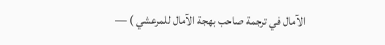الآمال في ترجمة صاحب بهجة الآمال للمرعشي ) —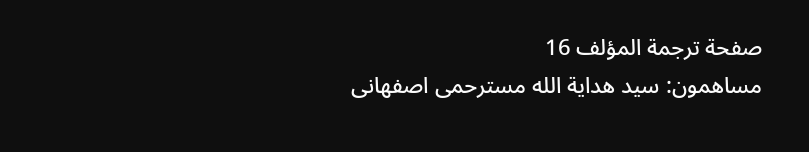صفحة ترجمة المؤلف 16
مساهمون: سيد هداية الله مسترحمى اصفهانى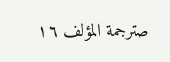صترجمة المؤلف ١٦